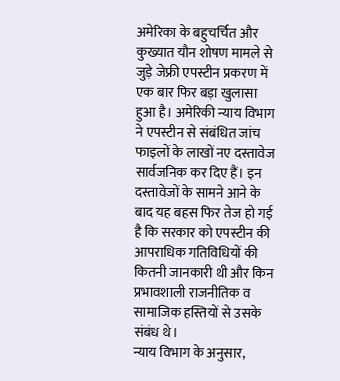अमेरिका के बहुचर्चित और कुख्यात यौन शोषण मामले से जुड़े जेफ्री एपस्टीन प्रकरण में एक बार फिर बड़ा खुलासा हुआ है। अमेरिकी न्याय विभाग ने एपस्टीन से संबंधित जांच फाइलों के लाखों नए दस्तावेज सार्वजनिक कर दिए हैं। इन दस्तावेजों के सामने आने के बाद यह बहस फिर तेज हो गई है कि सरकार को एपस्टीन की आपराधिक गतिविधियों की कितनी जानकारी थी और किन प्रभावशाली राजनीतिक व सामाजिक हस्तियों से उसके संबंध थे।
न्याय विभाग के अनुसार,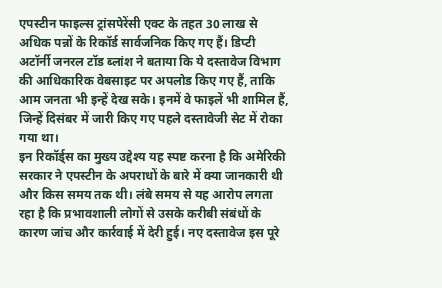एपस्टीन फाइल्स ट्रांसपेरेंसी एक्ट के तहत 30 लाख से अधिक पन्नों के रिकॉर्ड सार्वजनिक किए गए हैं। डिप्टी अटॉर्नी जनरल टॉड ब्लांश ने बताया कि ये दस्तावेज विभाग की आधिकारिक वेबसाइट पर अपलोड किए गए हैं, ताकि आम जनता भी इन्हें देख सके। इनमें वे फाइलें भी शामिल हैं, जिन्हें दिसंबर में जारी किए गए पहले दस्तावेजी सेट में रोका गया था।
इन रिकॉर्ड्स का मुख्य उद्देश्य यह स्पष्ट करना है कि अमेरिकी सरकार ने एपस्टीन के अपराधों के बारे में क्या जानकारी थी और किस समय तक थी। लंबे समय से यह आरोप लगता रहा है कि प्रभावशाली लोगों से उसके करीबी संबंधों के कारण जांच और कार्रवाई में देरी हुई। नए दस्तावेज इस पूरे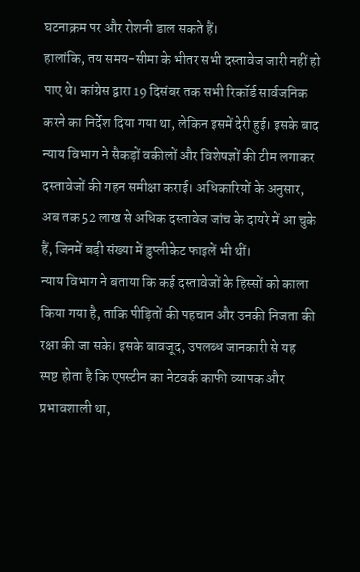घटनाक्रम पर और रोशनी डाल सकते हैं।
हालांकि, तय समय-सीमा के भीतर सभी दस्तावेज जारी नहीं हो पाए थे। कांग्रेस द्वारा 19 दिसंबर तक सभी रिकॉर्ड सार्वजनिक करने का निर्देश दिया गया था, लेकिन इसमें देरी हुई। इसके बाद न्याय विभाग ने सैकड़ों वकीलों और विशेषज्ञों की टीम लगाकर दस्तावेजों की गहन समीक्षा कराई। अधिकारियों के अनुसार, अब तक 52 लाख से अधिक दस्तावेज जांच के दायरे में आ चुके हैं, जिनमें बड़ी संख्या में डुप्लीकेट फाइलें भी थीं।
न्याय विभाग ने बताया कि कई दस्तावेजों के हिस्सों को काला किया गया है, ताकि पीड़ितों की पहचान और उनकी निजता की रक्षा की जा सके। इसके बावजूद, उपलब्ध जानकारी से यह स्पष्ट होता है कि एपस्टीन का नेटवर्क काफी व्यापक और प्रभावशाली था,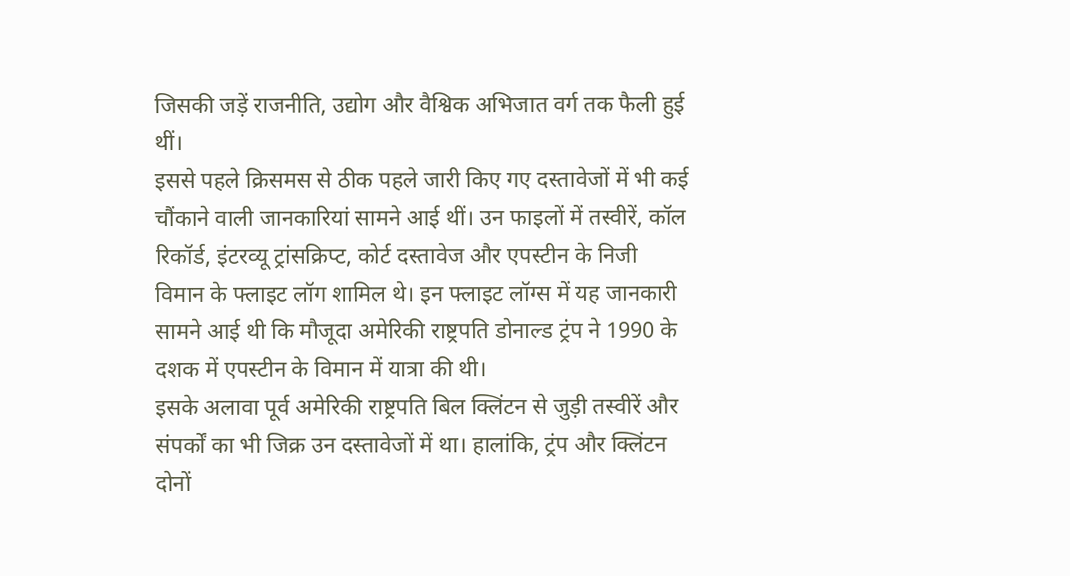जिसकी जड़ें राजनीति, उद्योग और वैश्विक अभिजात वर्ग तक फैली हुई थीं।
इससे पहले क्रिसमस से ठीक पहले जारी किए गए दस्तावेजों में भी कई चौंकाने वाली जानकारियां सामने आई थीं। उन फाइलों में तस्वीरें, कॉल रिकॉर्ड, इंटरव्यू ट्रांसक्रिप्ट, कोर्ट दस्तावेज और एपस्टीन के निजी विमान के फ्लाइट लॉग शामिल थे। इन फ्लाइट लॉग्स में यह जानकारी सामने आई थी कि मौजूदा अमेरिकी राष्ट्रपति डोनाल्ड ट्रंप ने 1990 के दशक में एपस्टीन के विमान में यात्रा की थी।
इसके अलावा पूर्व अमेरिकी राष्ट्रपति बिल क्लिंटन से जुड़ी तस्वीरें और संपर्कों का भी जिक्र उन दस्तावेजों में था। हालांकि, ट्रंप और क्लिंटन दोनों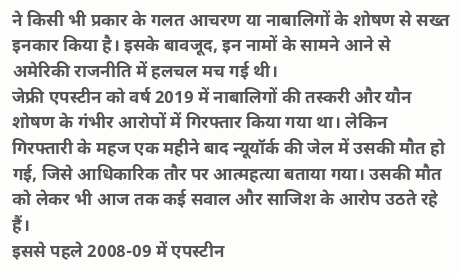ने किसी भी प्रकार के गलत आचरण या नाबालिगों के शोषण से सख्त इनकार किया है। इसके बावजूद, इन नामों के सामने आने से अमेरिकी राजनीति में हलचल मच गई थी।
जेफ्री एपस्टीन को वर्ष 2019 में नाबालिगों की तस्करी और यौन शोषण के गंभीर आरोपों में गिरफ्तार किया गया था। लेकिन गिरफ्तारी के महज एक महीने बाद न्यूयॉर्क की जेल में उसकी मौत हो गई, जिसे आधिकारिक तौर पर आत्महत्या बताया गया। उसकी मौत को लेकर भी आज तक कई सवाल और साजिश के आरोप उठते रहे हैं।
इससे पहले 2008-09 में एपस्टीन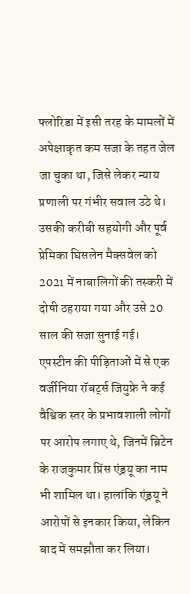फ्लोरिडा में इसी तरह के मामलों में अपेक्षाकृत कम सजा के तहत जेल जा चुका था, जिसे लेकर न्याय प्रणाली पर गंभीर सवाल उठे थे। उसकी करीबी सहयोगी और पूर्व प्रेमिका घिसलेन मैक्सवेल को 2021 में नाबालिगों की तस्करी में दोषी ठहराया गया और उसे 20 साल की सजा सुनाई गई।
एपस्टीन की पीड़िताओं में से एक वर्जीनिया रॉबर्ट्स जियुफ्रे ने कई वैश्विक स्तर के प्रभावशाली लोगों पर आरोप लगाए थे, जिनमें ब्रिटेन के राजकुमार प्रिंस एंड्रयू का नाम भी शामिल था। हालांकि एंड्रयू ने आरोपों से इनकार किया, लेकिन बाद में समझौता कर लिया।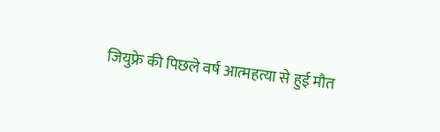जियुफ्रे की पिछले वर्ष आत्महत्या से हुई मौत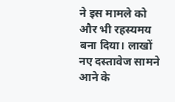ने इस मामले को और भी रहस्यमय बना दिया। लाखों नए दस्तावेज सामने आने के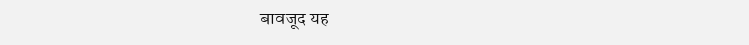बावजूद यह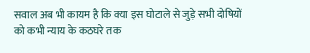सवाल अब भी कायम है कि क्या इस घोटाले से जुड़े सभी दोषियों को कभी न्याय के कठघरे तक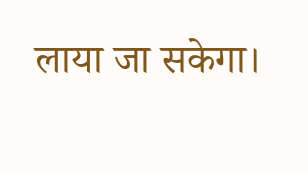लाया जा सकेगा।